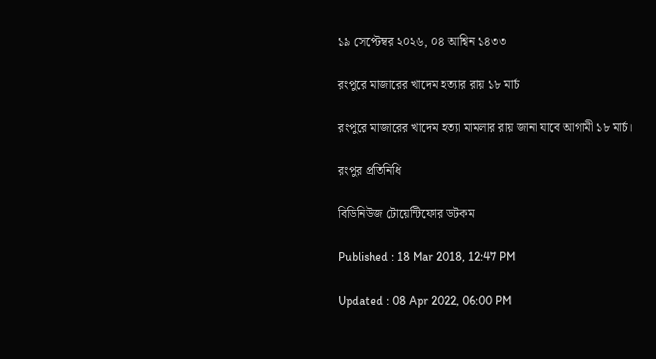১৯ সেপ্টেম্বর ২০২৬, ০৪ আশ্বিন ১৪৩৩

রংপুরে মাজারের খাদেম হত্যার রায় ১৮ মার্চ

রংপুরে মাজারের খাদেম হত্যা মামলার রায় জানা যাবে আগামী ১৮ মার্চ।

রংপুর প্রতিনিধি

বিডিনিউজ টোয়েন্টিফোর ডটকম

Published : 18 Mar 2018, 12:47 PM

Updated : 08 Apr 2022, 06:00 PM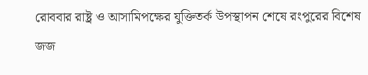রোববার রাষ্ট্র ও আসামিপক্ষের যুক্তিতর্ক উপস্থাপন শেষে রংপুরের বিশেষ জজ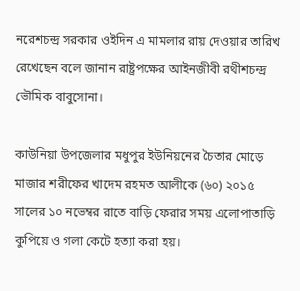নরেশচন্দ্র সরকার ওইদিন এ মামলার রায় দেওয়ার তারিখ রেখেছেন বলে জানান রাষ্ট্রপক্ষের আইনজীবী রথীশচন্দ্র ভৌমিক বাবুসোনা।

কাউনিয়া উপজেলার মধুপুর ইউনিয়নের চৈতার মোড়ে মাজার শরীফের খাদেম রহমত আলীকে (৬০) ২০১৫ সালের ১০ নভেম্বর রাতে বাড়ি ফেরার সময় এলোপাতাড়ি কুপিয়ে ও গলা কেটে হত্যা করা হয়।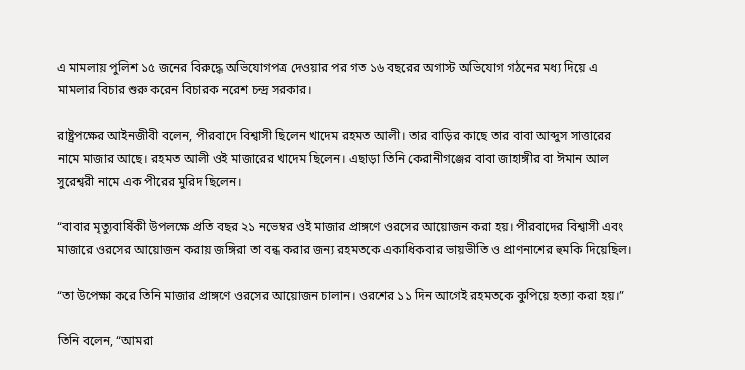এ মামলায় পুলিশ ১৫ জনের বিরুদ্ধে অভিযোগপত্র দেওয়ার পর গত ১৬ বছরের অগাস্ট অভিযোগ গঠনের মধ্য দিয়ে এ মামলার বিচার শুরু করেন বিচারক নরেশ চন্দ্র সরকার।

রাষ্ট্রপক্ষের আইনজীবী বলেন, পীরবাদে বিশ্বাসী ছিলেন খাদেম রহমত আলী। তার বাড়ির কাছে তার বাবা আব্দুস সাত্তারের নামে মাজার আছে। রহমত আলী ওই মাজারের খাদেম ছিলেন। এছাড়া তিনি কেরানীগঞ্জের বাবা জাহাঙ্গীর বা ঈমান আল সুরেশ্বরী নামে এক পীরের মুরিদ ছিলেন।

“বাবার মৃত্যুবার্ষিকী উপলক্ষে প্রতি বছর ২১ নভেম্বর ওই মাজার প্রাঙ্গণে ওরসের আয়োজন করা হয়। পীরবাদের বিশ্বাসী এবং মাজারে ওরসের আয়োজন করায় জঙ্গিরা তা বন্ধ করার জন্য রহমতকে একাধিকবার ভায়ভীতি ও প্রাণনাশের হুমকি দিয়েছিল।

“তা উপেক্ষা করে তিনি মাজার প্রাঙ্গণে ওরসের আয়োজন চালান। ওরশের ১১ দিন আগেই রহমতকে কুপিয়ে হত্যা করা হয়।”

তিনি বলেন, “আমরা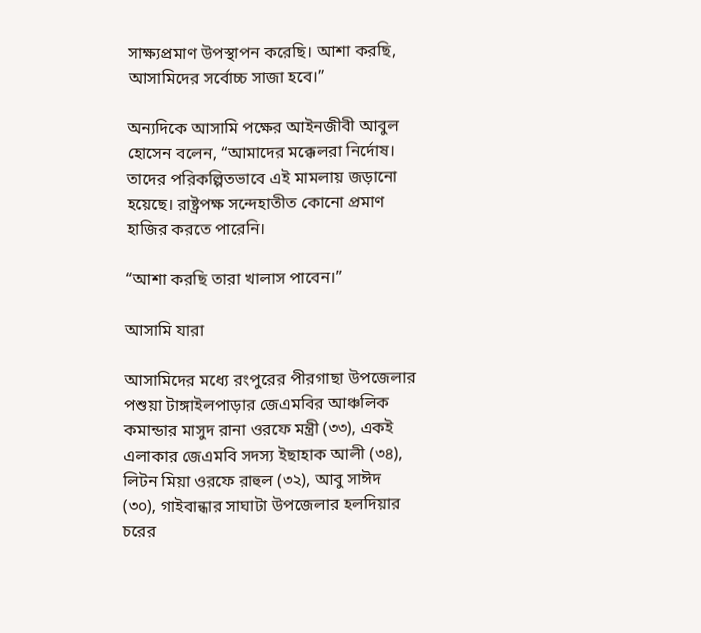সাক্ষ্যপ্রমাণ উপস্থাপন করেছি। আশা করছি, আসামিদের সর্বোচ্চ সাজা হবে।”

অন্যদিকে আসামি পক্ষের আইনজীবী আবুল হোসেন বলেন, “আমাদের মক্কেলরা নির্দোষ। তাদের পরিকল্পিতভাবে এই মামলায় জড়ানো হয়েছে। রাষ্ট্রপক্ষ সন্দেহাতীত কোনো প্রমাণ হাজির করতে পারেনি।

“আশা করছি তারা খালাস পাবেন।”

আসামি যারা

আসামিদের মধ্যে রংপুরের পীরগাছা উপজেলার পশুয়া টাঙ্গাইলপাড়ার জেএমবির আঞ্চলিক কমান্ডার মাসুদ রানা ওরফে মন্ত্রী (৩৩), একই এলাকার জেএমবি সদস্য ইছাহাক আলী (৩৪), লিটন মিয়া ওরফে রাহুল (৩২), আবু সাঈদ (৩০), গাইবান্ধার সাঘাটা উপজেলার হলদিয়ার চরের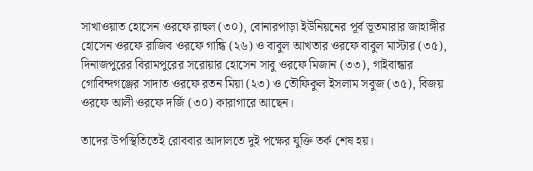সাখাওয়াত হোসেন ওরফে রাহুল (৩০), বোনারপাড়া ইউনিয়নের পূর্ব ভূতমারার জাহাঙ্গীর হোসেন ওরফে রাজিব ওরফে গান্ধি (২৬) ও বাবুল আখতার ওরফে বাবুল মাস্টার (৩৫), দিনাজপুরের বিরামপুরের সরোয়ার হোসেন সাবু ওরফে মিজান (৩৩), গাইবান্ধার গোবিন্দগঞ্জের সাদাত ওরফে রতন মিয়া (২৩) ও তৌফিকুল ইসলাম সবুজ (৩৫), বিজয় ওরফে আলী ওরফে দর্জি (৩০) কারাগারে আছেন।

তাদের উপস্থিতিতেই রোববার আদালতে দুই পক্ষের যুক্তি তর্ক শেষ হয়।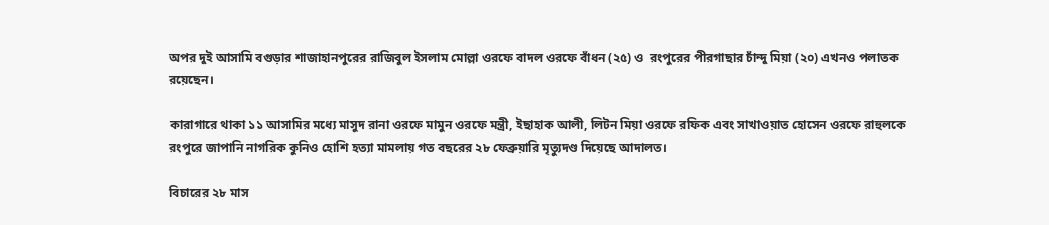অপর দুই আসামি বগুড়ার শাজাহানপুরের রাজিবুল ইসলাম মোল্লা ওরফে বাদল ওরফে বাঁধন (২৫) ও  রংপুরের পীরগাছার চাঁন্দু মিয়া (২০) এখনও পলাতক রয়েছেন।

কারাগারে থাকা ১১ আসামির মধ্যে মাসুদ রানা ওরফে মামুন ওরফে মন্ত্রী, ইছাহাক আলী, লিটন মিয়া ওরফে রফিক এবং সাখাওয়াত হোসেন ওরফে রাহুলকে রংপুরে জাপানি নাগরিক কুনিও হোশি হত্যা মামলায় গত বছরের ২৮ ফেব্রুয়ারি মৃত্যুদণ্ড দিয়েছে আদালত।

বিচারের ২৮ মাস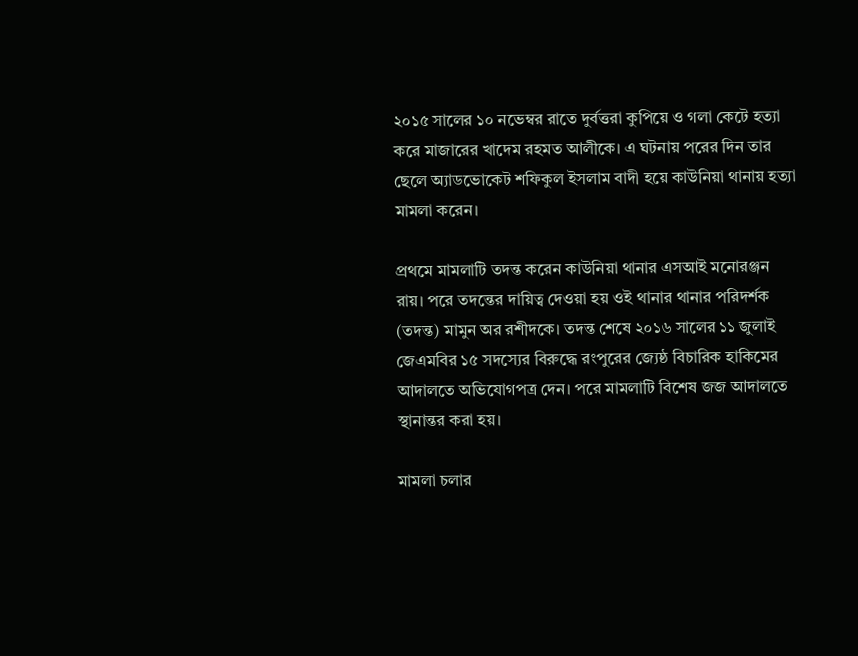২০১৫ সালের ১০ নভেম্বর রাতে দুর্বত্তরা কুপিয়ে ও গলা কেটে হত্যা করে মাজারের খাদেম রহমত আলীকে। এ ঘটনায় পরের দিন তার ছেলে অ্যাডভোকেট শফিকুল ইসলাম বাদী হয়ে কাউনিয়া থানায় হত্যা মামলা করেন।

প্রথমে মামলাটি তদন্ত করেন কাউনিয়া থানার এসআই মনোরঞ্জন রায়। পরে তদন্তের দায়িত্ব দেওয়া হয় ওই থানার থানার পরিদর্শক (তদন্ত) মামুন অর রশীদকে। তদন্ত শেষে ২০১৬ সালের ১১ জুলাই জেএমবির ১৫ সদস্যের বিরুদ্ধে রংপুরের জ্যেষ্ঠ বিচারিক হাকিমের আদালতে অভিযোগপত্র দেন। পরে মামলাটি বিশেষ জজ আদালতে স্থানান্তর করা হয়।

মামলা চলার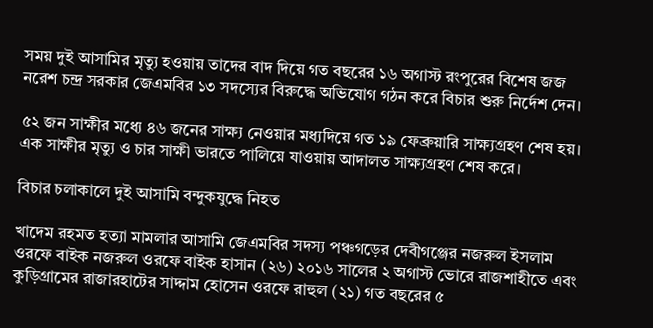সময় দুই আসামির মৃত্যু হওয়ায় তাদের বাদ দিয়ে গত বছরের ১৬ অগাস্ট রংপুরের বিশেষ জজ নরেশ চন্দ্র সরকার জেএমবির ১৩ সদস্যের বিরুদ্ধে অভিযোগ গঠন করে বিচার শুরু নির্দেশ দেন।

৫২ জন সাক্ষীর মধ্যে ৪৬ জনের সাক্ষ্য নেওয়ার মধ্যদিয়ে গত ১৯ ফেব্রুয়ারি সাক্ষ্যগ্রহণ শেষ হয়। এক সাক্ষীর মৃত্যু ও চার সাক্ষী ভারতে পালিয়ে যাওয়ায় আদালত সাক্ষ্যগ্রহণ শেষ করে।

বিচার চলাকালে দুই আসামি বন্দুকযুদ্ধে নিহত

খাদেম রহমত হত্যা মামলার আসামি জেএমবির সদস্য পঞ্চগড়ের দেবীগঞ্জের নজরুল ইসলাম ওরফে বাইক নজরুল ওরফে বাইক হাসান (২৬) ২০১৬ সালের ২ অগাস্ট ভোরে রাজশাহীতে এবং কুড়িগ্রামের রাজারহাটের সাদ্দাম হোসেন ওরফে রাহুল (২১) গত বছরের ৫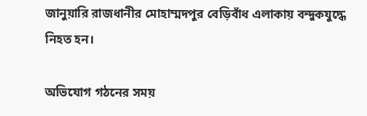জানুয়ারি রাজধানীর মোহাম্মদপুর বেড়িবাঁধ এলাকায় বন্দুকযুদ্ধে নিহত হন।

অভিযোগ গঠনের সময়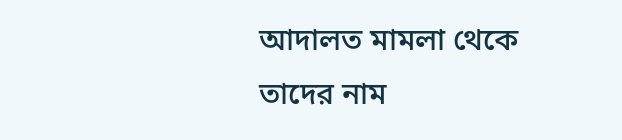আদালত মামলা থেকে তাদের নাম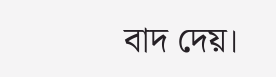বাদ দেয়।